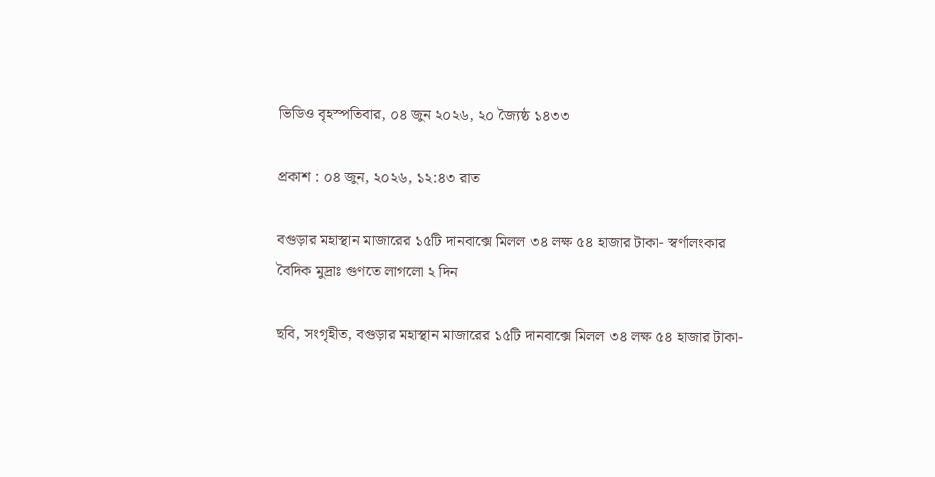ভিডিও বৃহস্পতিবার, ০৪ জুন ২০২৬, ২০ জ্যৈষ্ঠ ১৪৩৩

প্রকাশ : ০৪ জুন, ২০২৬, ১২:৪৩ রাত

বগুড়ার মহাস্থান মাজারের ১৫টি দানবাক্সে মিলল ৩৪ লক্ষ ৫৪ হাজার টাকা- স্বর্ণালংকার বৈদিক মুদ্রাঃ গুণতে লাগলো ২ দিন

ছবি, সংগৃহীত, বগুড়ার মহাস্থান মাজারের ১৫টি দানবাক্সে মিলল ৩৪ লক্ষ ৫৪ হাজার টাকা-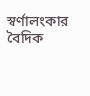স্বর্ণালংকার বৈদিক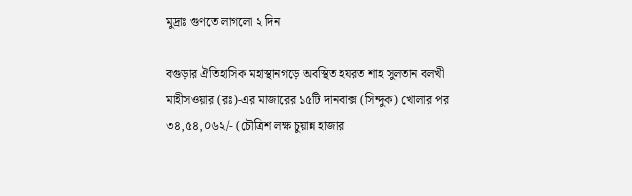মুদ্রাঃ গুণতে লাগলো ২ দিন

বগুড়ার ঐতিহাসিক মহাস্থানগড়ে অবস্থিত হযরত শাহ সুলতান বলখী মাহীসওয়ার (রঃ)-এর মাজারের ১৫টি দানবাক্স (সিন্দুক) খোলার পর ৩৪,৫৪,০৬২/- (চৌত্রিশ লক্ষ চুয়ান্ন হাজার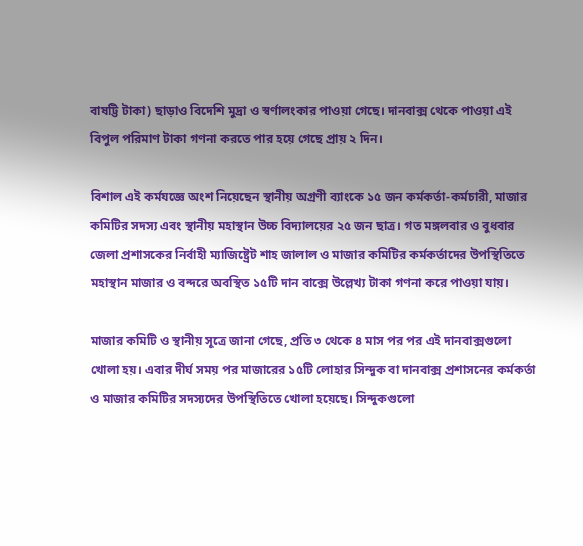বাষট্টি টাকা) ছাড়াও বিদেশি মুদ্রা ও স্বর্ণালংকার পাওয়া গেছে। দানবাক্স থেকে পাওয়া এই বিপুল পরিমাণ টাকা গণনা করতে পার হয়ে গেছে প্রায় ২ দিন।

বিশাল এই কর্মযজ্ঞে অংশ নিয়েছেন স্থানীয় অগ্রণী ব্যাংকে ১৫ জন কর্মকর্তা-কর্মচারী, মাজার কমিটির সদস্য এবং স্থানীয় মহাস্থান উচ্চ বিদ্যালয়ের ২৫ জন ছাত্র। গত মঙ্গলবার ও বুধবার জেলা প্রশাসকের নির্বাহী ম্যাজিষ্ট্রেট শাহ জালাল ও মাজার কমিটির কর্মকর্তাদের উপস্থিতিতে মহাস্থান মাজার ও বন্দরে অবস্থিত ১৫টি দান বাক্সে উল্লেখ্য টাকা গণনা করে পাওয়া যায়।

মাজার কমিটি ও স্থানীয় সূত্রে জানা গেছে, প্রতি ৩ থেকে ৪ মাস পর পর এই দানবাক্সগুলো খোলা হয়। এবার দীর্ঘ সময় পর মাজারের ১৫টি লোহার সিন্দুক বা দানবাক্স প্রশাসনের কর্মকর্তা ও মাজার কমিটির সদস্যদের উপস্থিতিতে খোলা হয়েছে। সিন্দুকগুলো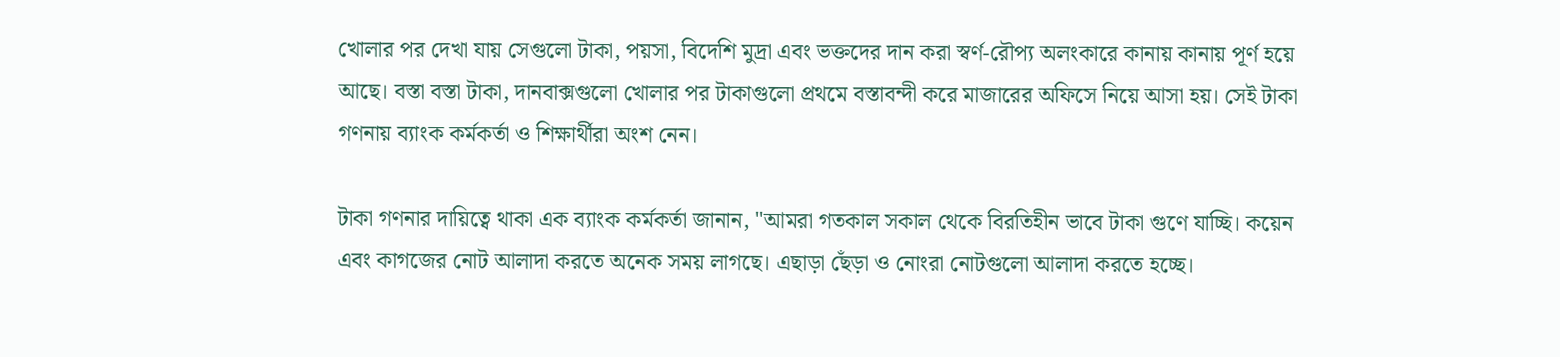খোলার পর দেখা যায় সেগুলো টাকা, পয়সা, বিদেশি মুদ্রা এবং ভক্তদের দান করা স্বর্ণ-রৌপ্য অলংকারে কানায় কানায় পূর্ণ হয়ে আছে। বস্তা বস্তা টাকা, দানবাক্সগুলো খোলার পর টাকাগুলো প্রথমে বস্তাবন্দী করে মাজারের অফিসে নিয়ে আসা হয়। সেই টাকা গণনায় ব্যাংক কর্মকর্তা ও শিক্ষার্থীরা অংশ নেন।

টাকা গণনার দায়িত্বে থাকা এক ব্যাংক কর্মকর্তা জানান, "আমরা গতকাল সকাল থেকে বিরতিহীন ভাবে টাকা গুণে যাচ্ছি। কয়েন এবং কাগজের নোট আলাদা করতে অনেক সময় লাগছে। এছাড়া ছেঁড়া ও নোংরা নোটগুলো আলাদা করতে হচ্ছে।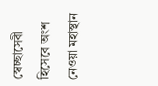স্বেচ্ছাসেবী হিসেবে অংশ নেওয়া মহাস্থান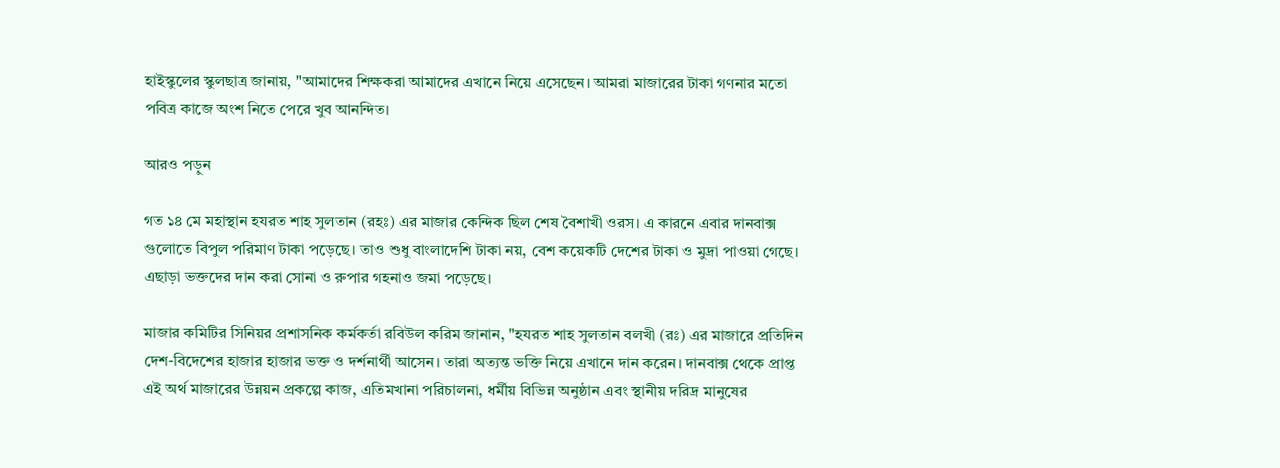হাইস্কুলের স্কুলছাত্র জানায়, "আমাদের শিক্ষকরা আমাদের এখানে নিয়ে এসেছেন। আমরা মাজারের টাকা গণনার মতো পবিত্র কাজে অংশ নিতে পেরে খুব আনন্দিত।

আরও পড়ুন

গত ১৪ মে মহাস্থান হযরত শাহ সুলতান (রহঃ) এর মাজার কেন্দিক ছিল শেষ বৈশাখী ওরস। এ কারনে এবার দানবাক্স গুলোতে বিপুল পরিমাণ টাকা পড়েছে। তাও শুধু বাংলাদেশি টাকা নয়, বেশ কয়েকটি দেশের টাকা ও মুদ্রা পাওয়া গেছে। এছাড়া ভক্তদের দান করা সোনা ও রুপার গহনাও জমা পড়েছে।

মাজার কমিটির সিনিয়র প্রশাসনিক কর্মকর্তা রবিউল করিম জানান, "হযরত শাহ সুলতান বলখী (রঃ) এর মাজারে প্রতিদিন দেশ-বিদেশের হাজার হাজার ভক্ত ও দর্শনার্থী আসেন। তারা অত্যন্ত ভক্তি নিয়ে এখানে দান করেন। দানবাক্স থেকে প্রাপ্ত এই অর্থ মাজারের উন্নয়ন প্রকল্পে কাজ, এতিমখানা পরিচালনা, ধর্মীয় বিভিন্ন অনুষ্ঠান এবং স্থানীয় দরিদ্র মানুষের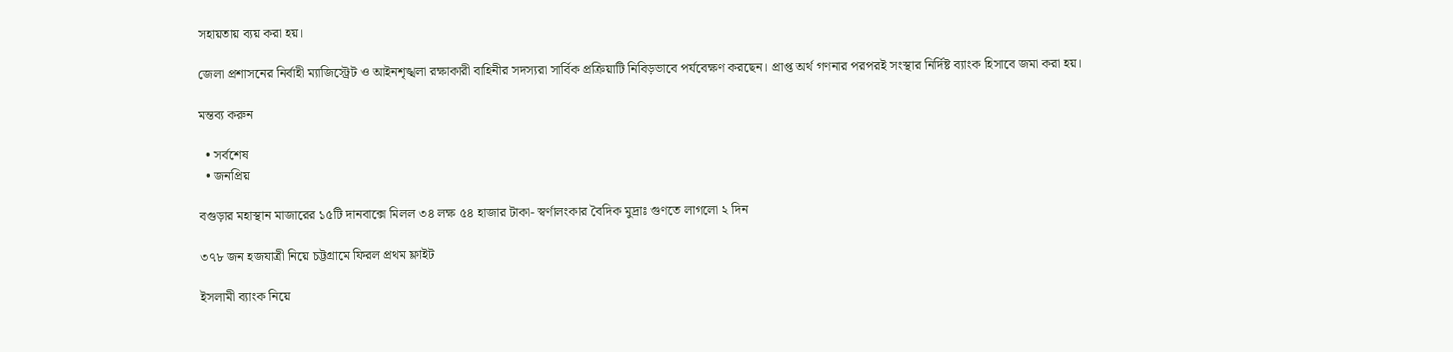সহায়তায় ব্যয় করা হয়।

জেলা প্রশাসনের নির্বাহী ম্যাজিস্ট্রেট ও আইনশৃঙ্খলা রক্ষাকারী বাহিনীর সদস্যরা সার্বিক প্রক্রিয়াটি নিবিড়ভাবে পর্যবেক্ষণ করছেন। প্রাপ্ত অর্থ গণনার পরপরই সংস্থার নির্দিষ্ট ব্যাংক হিসাবে জমা করা হয়।

মন্তব্য করুন

  • সর্বশেষ
  • জনপ্রিয়

বগুড়ার মহাস্থান মাজারের ১৫টি দানবাক্সে মিলল ৩৪ লক্ষ ৫৪ হাজার টাকা- স্বর্ণালংকার বৈদিক মুদ্রাঃ গুণতে লাগলো ২ দিন

৩৭৮ জন হজযাত্রী নিয়ে চট্টগ্রামে ফিরল প্রথম ফ্লাইট

ইসলামী ব্যাংক নিয়ে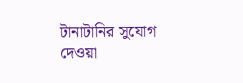টানাটানির সুযোগ দেওয়া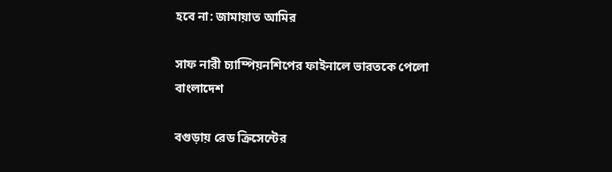হবে না: জামায়াত আমির

সাফ নারী চ্যাম্পিয়নশিপের ফাইনালে ভারতকে পেলো বাংলাদেশ

বগুড়ায় রেড ক্রিসেন্টের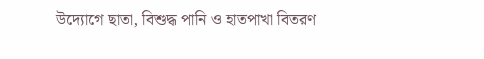উদ্যোগে ছাতা, বিশুদ্ধ পানি ও হাতপাখা বিতরণ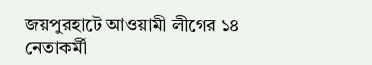জয়পুরহাটে আওয়ামী লীগের ১৪ নেতাকর্মী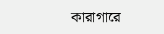কারাগারে